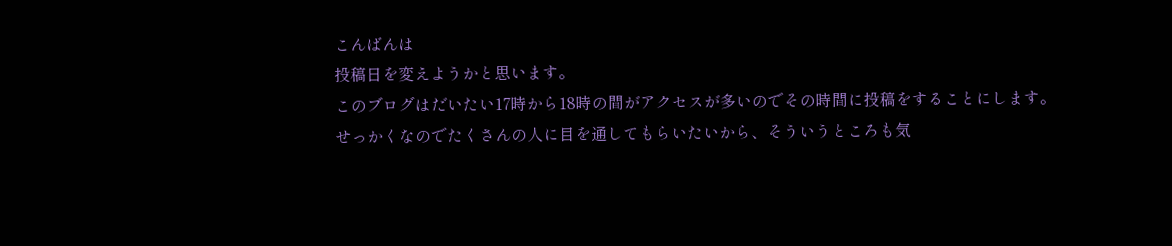こんばんは
投稿日を変えようかと思います。
このブログはだいたい17時から18時の間がアクセスが多いのでその時間に投稿をすることにします。
せっかくなのでたくさんの人に目を通してもらいたいから、そういうところも気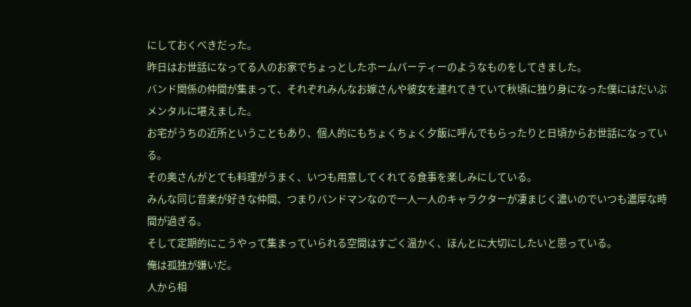にしておくべきだった。
昨日はお世話になってる人のお家でちょっとしたホームパーティーのようなものをしてきました。
バンド関係の仲間が集まって、それぞれみんなお嫁さんや彼女を連れてきていて秋頃に独り身になった僕にはだいぶメンタルに堪えました。
お宅がうちの近所ということもあり、個人的にもちょくちょく夕飯に呼んでもらったりと日頃からお世話になっている。
その奥さんがとても料理がうまく、いつも用意してくれてる食事を楽しみにしている。
みんな同じ音楽が好きな仲間、つまりバンドマンなので一人一人のキャラクターが凄まじく濃いのでいつも濃厚な時間が過ぎる。
そして定期的にこうやって集まっていられる空間はすごく温かく、ほんとに大切にしたいと思っている。
俺は孤独が嫌いだ。
人から相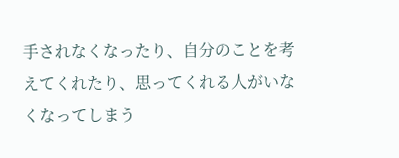手されなくなったり、自分のことを考えてくれたり、思ってくれる人がいなくなってしまう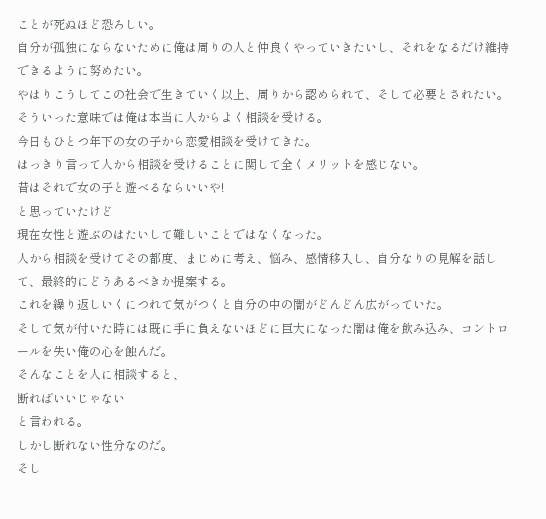ことが死ぬほど恐ろしい。
自分が孤独にならないために俺は周りの人と仲良くやっていきたいし、それをなるだけ維持できるように努めたい。
やはりこうしてこの社会で生きていく以上、周りから認められて、そして必要とされたい。
そういった意味では俺は本当に人からよく相談を受ける。
今日もひとつ年下の女の子から恋愛相談を受けてきた。
はっきり言って人から相談を受けることに関して全くメリットを感じない。
昔はそれで女の子と遊べるならいいや!
と思っていたけど
現在女性と遊ぶのはたいして難しいことではなくなった。
人から相談を受けてその都度、まじめに考え、悩み、感情移入し、自分なりの見解を話して、最終的にどうあるべきか提案する。
これを繰り返しいくにつれて気がつくと自分の中の闇がどんどん広がっていた。
そして気が付いた時には既に手に負えないほどに巨大になった闇は俺を飲み込み、コントロールを失い俺の心を蝕んだ。
そんなことを人に相談すると、
断ればいいじゃない
と言われる。
しかし断れない性分なのだ。
そし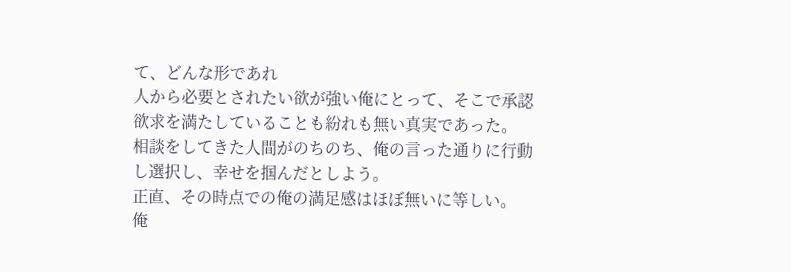て、どんな形であれ
人から必要とされたい欲が強い俺にとって、そこで承認欲求を満たしていることも紛れも無い真実であった。
相談をしてきた人間がのちのち、俺の言った通りに行動し選択し、幸せを掴んだとしよう。
正直、その時点での俺の満足感はほぼ無いに等しい。
俺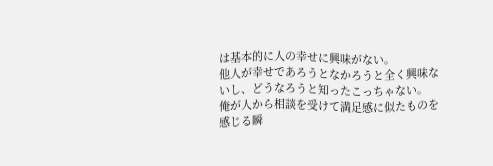は基本的に人の幸せに興味がない。
他人が幸せであろうとなかろうと全く興味ないし、どうなろうと知ったこっちゃない。
俺が人から相談を受けて満足感に似たものを感じる瞬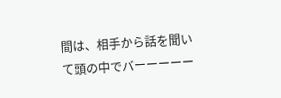間は、相手から話を聞いて頭の中でバーーーーー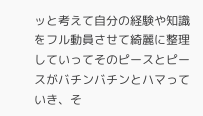ッと考えて自分の経験や知識をフル動員させて綺麗に整理していってそのピースとピースがバチンバチンとハマっていき、そ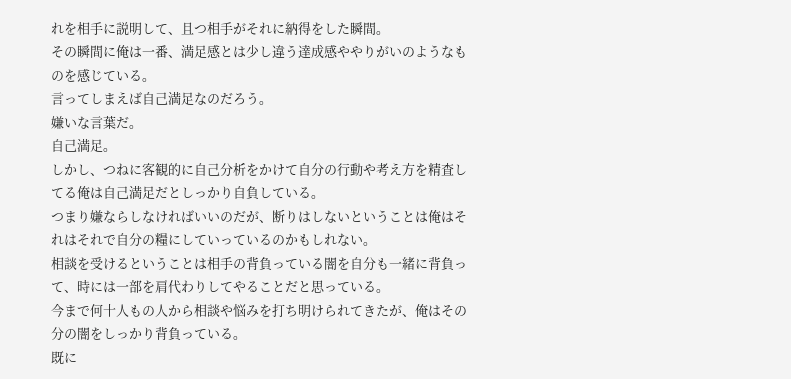れを相手に説明して、且つ相手がそれに納得をした瞬間。
その瞬間に俺は一番、満足感とは少し違う達成感ややりがいのようなものを感じている。
言ってしまえば自己満足なのだろう。
嫌いな言葉だ。
自己満足。
しかし、つねに客観的に自己分析をかけて自分の行動や考え方を精査してる俺は自己満足だとしっかり自負している。
つまり嫌ならしなければいいのだが、断りはしないということは俺はそれはそれで自分の糧にしていっているのかもしれない。
相談を受けるということは相手の背負っている闇を自分も一緒に背負って、時には一部を肩代わりしてやることだと思っている。
今まで何十人もの人から相談や悩みを打ち明けられてきたが、俺はその分の闇をしっかり背負っている。
既に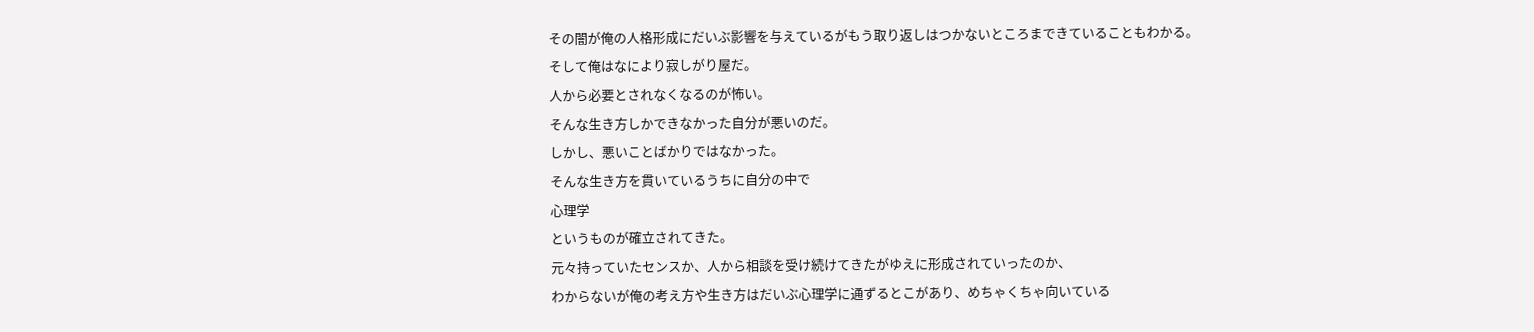その闇が俺の人格形成にだいぶ影響を与えているがもう取り返しはつかないところまできていることもわかる。
そして俺はなにより寂しがり屋だ。
人から必要とされなくなるのが怖い。
そんな生き方しかできなかった自分が悪いのだ。
しかし、悪いことばかりではなかった。
そんな生き方を貫いているうちに自分の中で
心理学
というものが確立されてきた。
元々持っていたセンスか、人から相談を受け続けてきたがゆえに形成されていったのか、
わからないが俺の考え方や生き方はだいぶ心理学に通ずるとこがあり、めちゃくちゃ向いている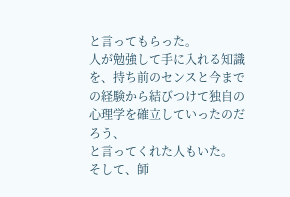と言ってもらった。
人が勉強して手に入れる知識を、持ち前のセンスと今までの経験から結びつけて独自の心理学を確立していったのだろう、
と言ってくれた人もいた。
そして、師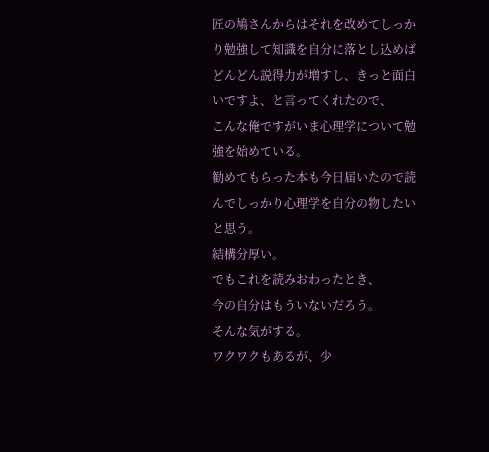匠の鳩さんからはそれを改めてしっかり勉強して知識を自分に落とし込めばどんどん説得力が増すし、きっと面白いですよ、と言ってくれたので、
こんな俺ですがいま心理学について勉強を始めている。
勧めてもらった本も今日届いたので読んでしっかり心理学を自分の物したいと思う。
結構分厚い。
でもこれを読みおわったとき、
今の自分はもういないだろう。
そんな気がする。
ワクワクもあるが、少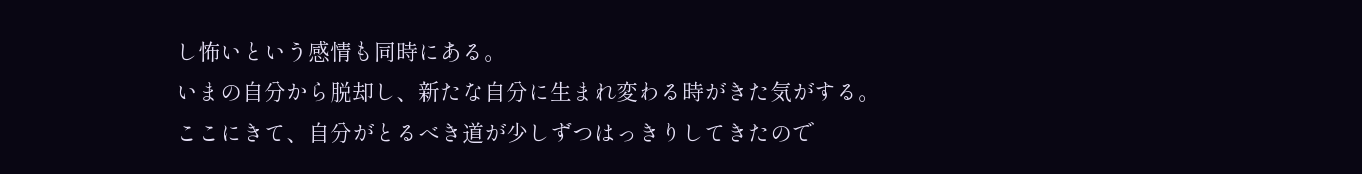し怖いという感情も同時にある。
いまの自分から脱却し、新たな自分に生まれ変わる時がきた気がする。
ここにきて、自分がとるべき道が少しずつはっきりしてきたので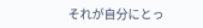それが自分にとっ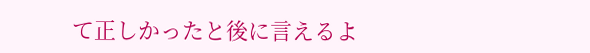て正しかったと後に言えるよ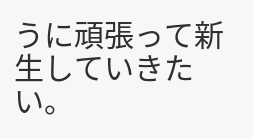うに頑張って新生していきたい。